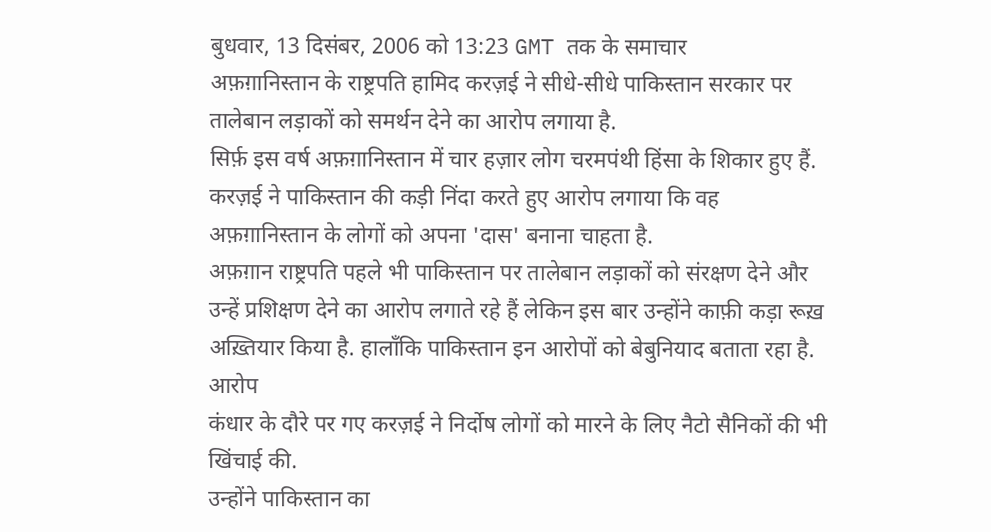बुधवार, 13 दिसंबर, 2006 को 13:23 GMT तक के समाचार
अफ़ग़ानिस्तान के राष्ट्रपति हामिद करज़ई ने सीधे-सीधे पाकिस्तान सरकार पर तालेबान लड़ाकों को समर्थन देने का आरोप लगाया है.
सिर्फ़ इस वर्ष अफ़ग़ानिस्तान में चार हज़ार लोग चरमपंथी हिंसा के शिकार हुए हैं.
करज़ई ने पाकिस्तान की कड़ी निंदा करते हुए आरोप लगाया कि वह अफ़ग़ानिस्तान के लोगों को अपना 'दास' बनाना चाहता है.
अफ़ग़ान राष्ट्रपति पहले भी पाकिस्तान पर तालेबान लड़ाकों को संरक्षण देने और उन्हें प्रशिक्षण देने का आरोप लगाते रहे हैं लेकिन इस बार उन्होंने काफ़ी कड़ा रूख़ अख़्तियार किया है. हालाँकि पाकिस्तान इन आरोपों को बेबुनियाद बताता रहा है.
आरोप
कंधार के दौरे पर गए करज़ई ने निर्दोष लोगों को मारने के लिए नैटो सैनिकों की भी खिंचाई की.
उन्होंने पाकिस्तान का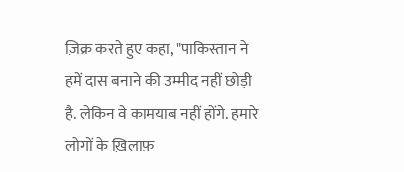ज़िक्र करते हुए कहा, "पाकिस्तान ने हमें दास बनाने की उम्मीद नहीं छोड़ी है. लेकिन वे कामयाब नहीं होंगे. हमारे लोगों के ख़िलाफ़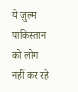ये ज़ुल्म पाकिस्तान को लोग नहीं कर रहे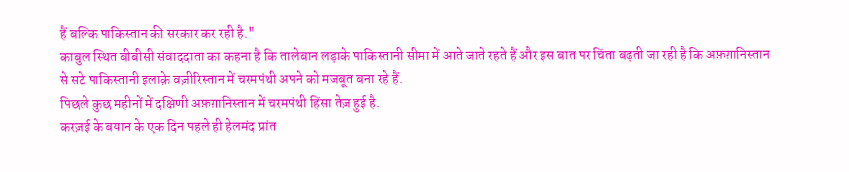हैं बल्कि पाकिस्तान की सरकार कर रही है."
काबुल स्थित बीबीसी संवाददाता का कहना है कि तालेबान लड़ाके पाकिस्तानी सीमा में आते जाते रहते हैं और इस बात पर चिंता बढ़ती जा रही है कि अफ़ग़ानिस्तान से सटे पाकिस्तानी इलाक़े वज़ीरिस्तान में चरमपंथी अपने को मजबूत बना रहे हैं.
पिछले कुछ महीनों में दक्षिणी अफ़ग़ानिस्तान में चरमपंथी हिंसा तेज़ हुई है.
करज़ई के बयान के एक दिन पहले ही हेलमंद प्रांत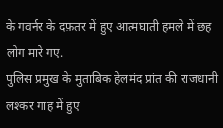के गवर्नर के दफ़तर में हुए आत्मघाती हमले में छह लोग मारे गए.
पुलिस प्रमुख के मुताबिक हेलमंद प्रांत की राजधानी लश्कर गाह में हुए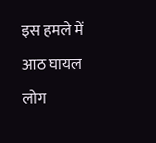इस हमले में आठ घायल लोग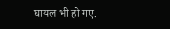घायल भी हो गए.